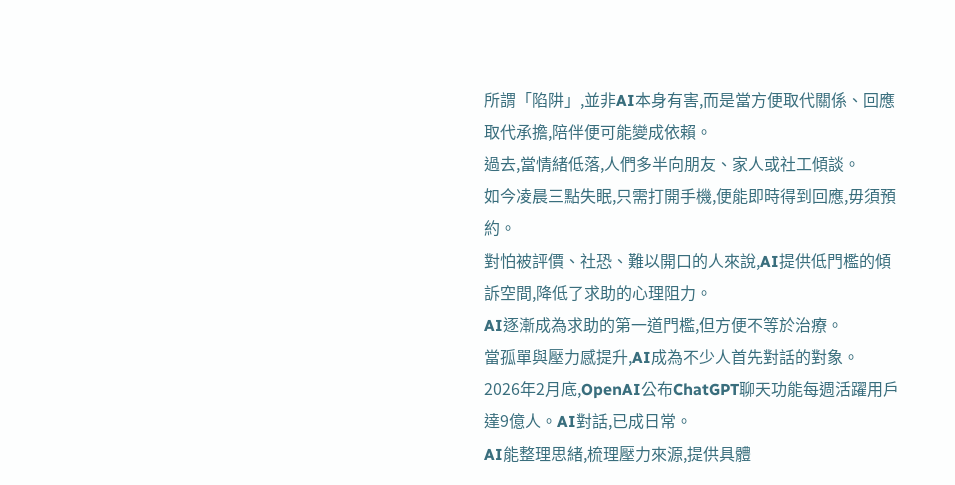所謂「陷阱」,並非AI本身有害,而是當方便取代關係、回應取代承擔,陪伴便可能變成依賴。
過去,當情緒低落,人們多半向朋友、家人或社工傾談。
如今凌晨三點失眠,只需打開手機,便能即時得到回應,毋須預約。
對怕被評價、社恐、難以開口的人來說,AI提供低門檻的傾訴空間,降低了求助的心理阻力。
AI逐漸成為求助的第一道門檻,但方便不等於治療。
當孤單與壓力感提升,AI成為不少人首先對話的對象。
2026年2月底,OpenAI公布ChatGPT聊天功能每週活躍用戶達9億人。AI對話,已成日常。
AI能整理思緒,梳理壓力來源,提供具體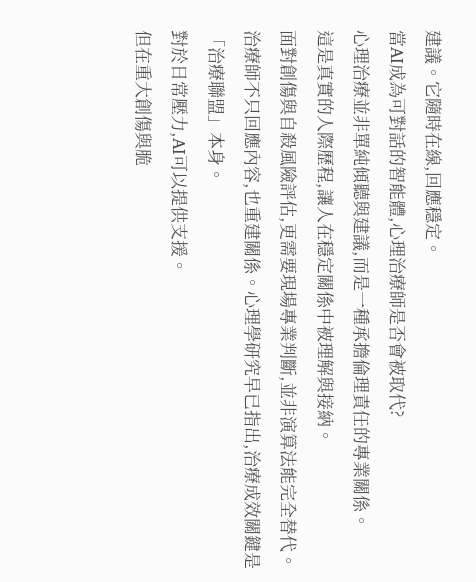建議。它隨時在線,回應穩定。
當AI成為可對話的智能體,心理治療師是否會被取代?
心理治療並非單純傾聽與建議,而是一種承擔倫理責任的專業關係。
這是真實的人際歷程,讓人在穩定關係中被理解與接納。
面對創傷與自殺風險評估,更需要現場專業判斷,並非演算法能完全替代。
治療師不只回應內容,也重建關係。心理學研究早已指出,治療成效關鍵是「治療聯盟」本身。
對於日常壓力,AI可以提供支援。
但在重大創傷與脆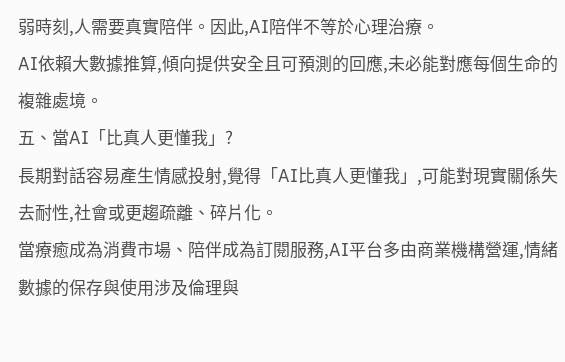弱時刻,人需要真實陪伴。因此,AI陪伴不等於心理治療。
AI依賴大數據推算,傾向提供安全且可預測的回應,未必能對應每個生命的複雜處境。
五、當AI「比真人更懂我」?
長期對話容易產生情感投射,覺得「AI比真人更懂我」,可能對現實關係失去耐性,社會或更趨疏離、碎片化。
當療癒成為消費市場、陪伴成為訂閱服務,AI平台多由商業機構營運,情緒數據的保存與使用涉及倫理與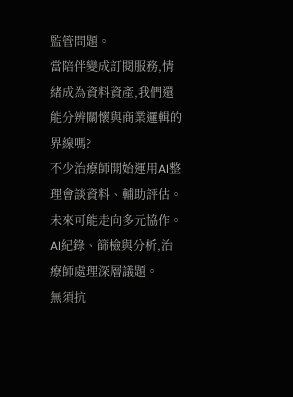監管問題。
當陪伴變成訂閱服務,情緒成為資料資產,我們還能分辨關懷與商業邏輯的界線嗎?
不少治療師開始運用AI整理會談資料、輔助評估。
未來可能走向多元協作。AI紀錄、篩檢與分析,治療師處理深層議題。
無須抗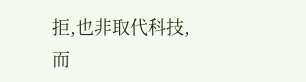拒,也非取代科技,而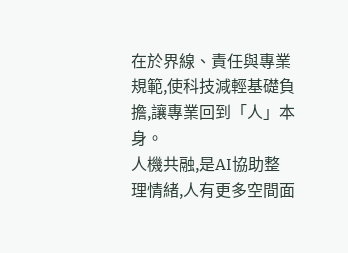在於界線、責任與專業規範,使科技減輕基礎負擔,讓專業回到「人」本身。
人機共融,是AI協助整理情緒,人有更多空間面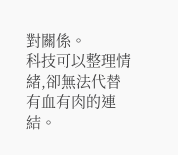對關係。
科技可以整理情緒,卻無法代替有血有肉的連結。